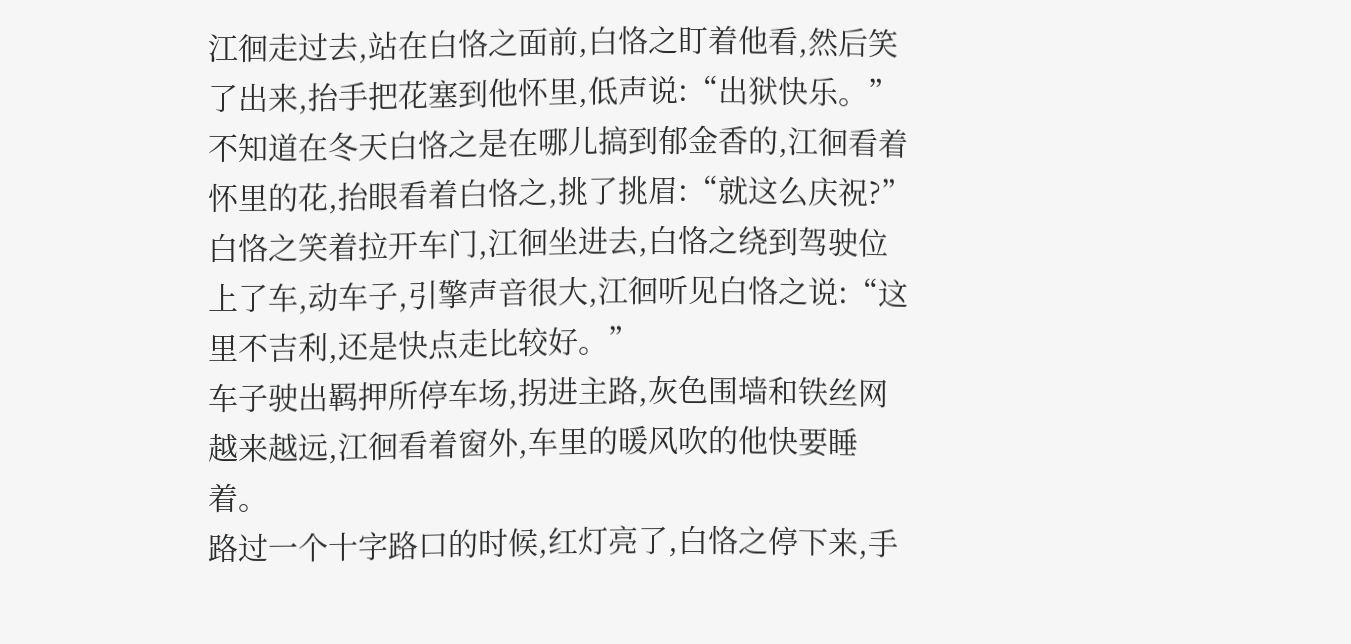江徊走过去,站在白恪之面前,白恪之盯着他看,然后笑了出来,抬手把花塞到他怀里,低声说:“出狱快乐。”
不知道在冬天白恪之是在哪儿搞到郁金香的,江徊看着怀里的花,抬眼看着白恪之,挑了挑眉:“就这么庆祝?”
白恪之笑着拉开车门,江徊坐进去,白恪之绕到驾驶位上了车,动车子,引擎声音很大,江徊听见白恪之说:“这里不吉利,还是快点走比较好。”
车子驶出羁押所停车场,拐进主路,灰色围墙和铁丝网越来越远,江徊看着窗外,车里的暖风吹的他快要睡着。
路过一个十字路口的时候,红灯亮了,白恪之停下来,手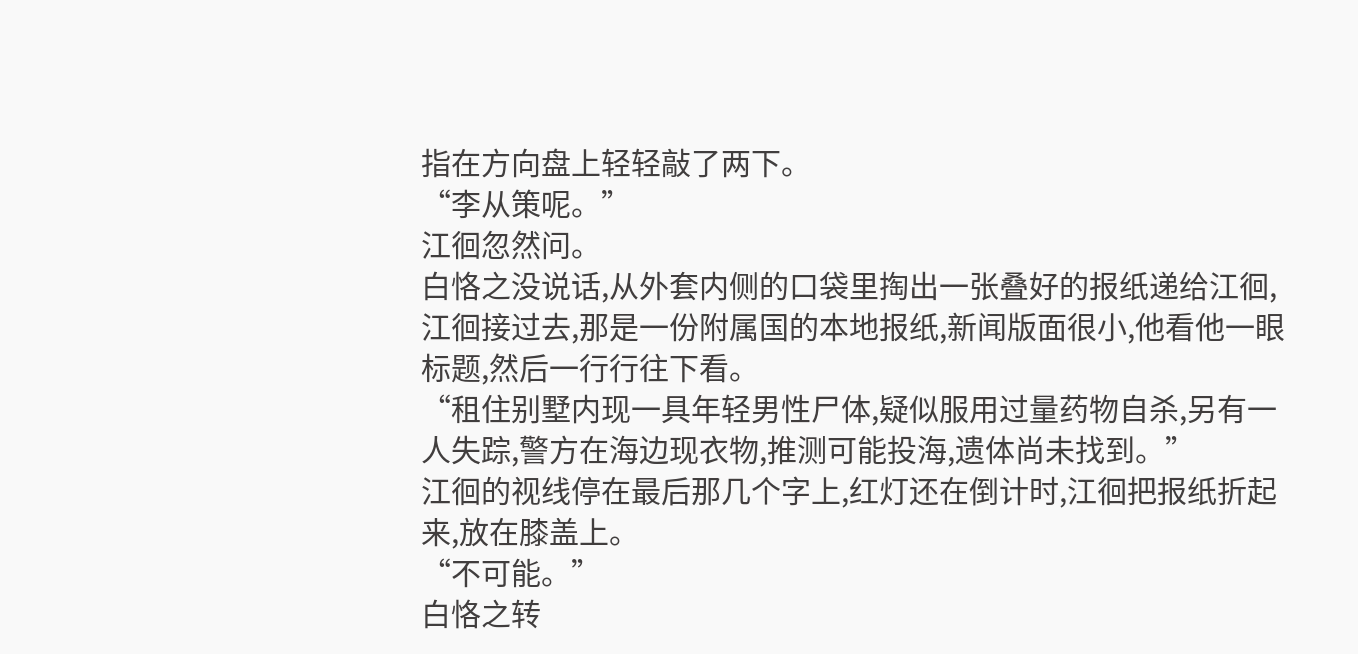指在方向盘上轻轻敲了两下。
“李从策呢。”
江徊忽然问。
白恪之没说话,从外套内侧的口袋里掏出一张叠好的报纸递给江徊,江徊接过去,那是一份附属国的本地报纸,新闻版面很小,他看他一眼标题,然后一行行往下看。
“租住别墅内现一具年轻男性尸体,疑似服用过量药物自杀,另有一人失踪,警方在海边现衣物,推测可能投海,遗体尚未找到。”
江徊的视线停在最后那几个字上,红灯还在倒计时,江徊把报纸折起来,放在膝盖上。
“不可能。”
白恪之转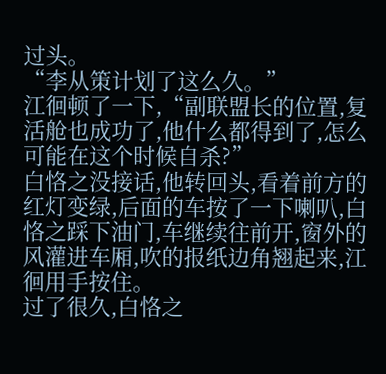过头。
“李从策计划了这么久。”
江徊顿了一下,“副联盟长的位置,复活舱也成功了,他什么都得到了,怎么可能在这个时候自杀?”
白恪之没接话,他转回头,看着前方的红灯变绿,后面的车按了一下喇叭,白恪之踩下油门,车继续往前开,窗外的风灌进车厢,吹的报纸边角翘起来,江徊用手按住。
过了很久,白恪之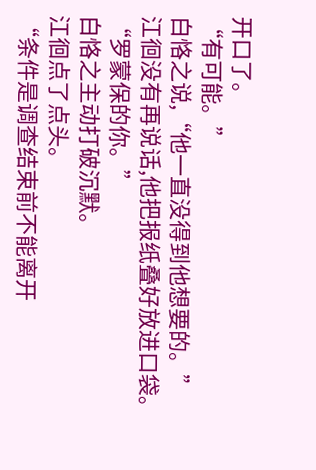开口了。
“有可能。”
白恪之说,“他一直没得到他想要的。”
江徊没有再说话,他把报纸叠好放进口袋。
“罗蒙保的你。”
白恪之主动打破沉默。
江徊点了点头。
“条件是调查结束前不能离开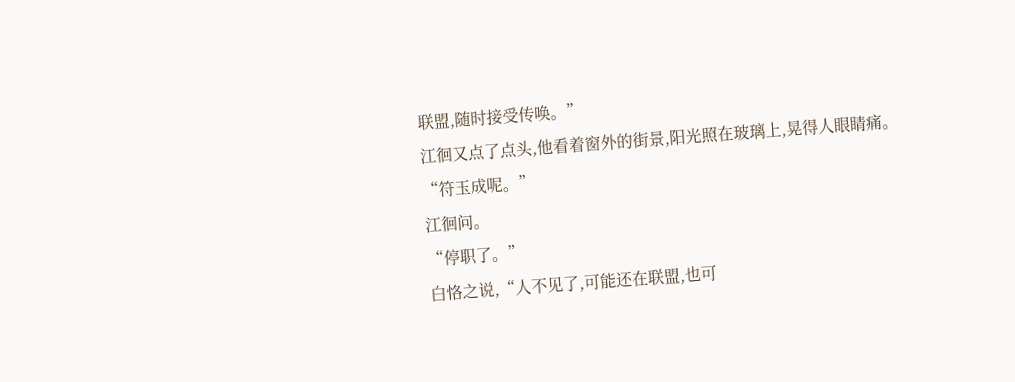联盟,随时接受传唤。”
江徊又点了点头,他看着窗外的街景,阳光照在玻璃上,晃得人眼睛痛。
“符玉成呢。”
江徊问。
“停职了。”
白恪之说,“人不见了,可能还在联盟,也可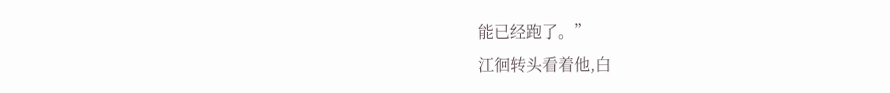能已经跑了。”
江徊转头看着他,白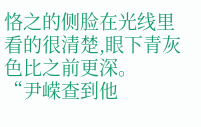恪之的侧脸在光线里看的很清楚,眼下青灰色比之前更深。
“尹嵘查到他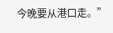今晚要从港口走。”